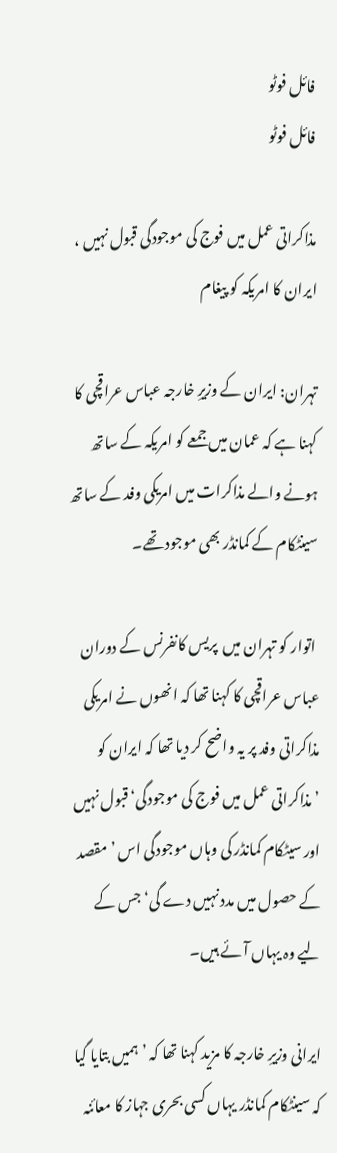فائل فوٹو
فائل فوٹو

مذاکراتی عمل میں فوج کی موجودگی قبول نہیں ، ایران کا امریکہ کو پیغام

تہران: ایران کے وزیرِ خارجہ عباس عراقچی کا کہنا ہے کہ عمان میں جمعے کو امریکہ کے ساتھ ہونے والے مذاکرات میں امریکی وفد کے ساتھ سینٹکام کے کمانڈر بھی موجود تھے۔

 اتوار کو تہران میں  پریس کانفرنس کے دوران عباس عراقچی کا کہنا تھا کہ انھوں نے امریکی مذاکراتی وفد پر یہ واضح کر دیا تھا کہ ایران کو ’مذاکراتی عمل میں فوج کی موجودگی‘ قبول نہیں اور سیٹکام کمانڈر کی وہاں موجودگی اس ’مقصد کے حصول میں مدد نہیں دے گی‘ جس کے لیے وہ یہاں آئے ہیں۔

ایرانی وزیرِ خارجہ کا مزید کہنا تھا کہ ’ہمیں بتایا گیا کہ سینٹکام کمانڈر یہاں کسی بحری جہاز کا معائنہ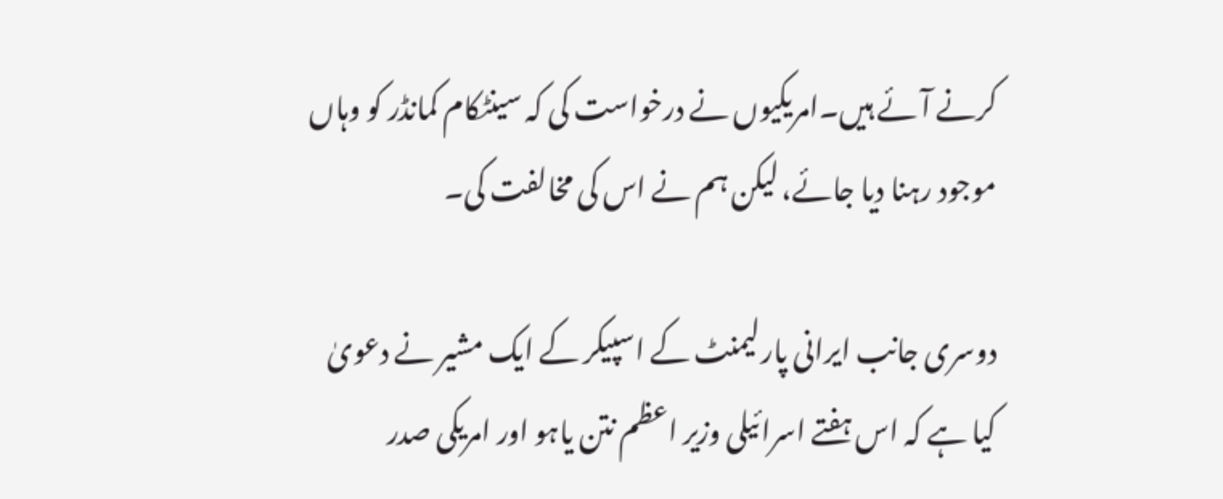کرنے آئے ہیں۔امریکیوں نے درخواست کی کہ سینٹکام کمانڈر کو وہاں موجود رہنا دیا جائے، لیکن ہم نے اس کی مخالفت کی۔

دوسری جانب ایرانی پارلیمنٹ کے اسپیکر کے ایک مشیر نے دعویٰ کیا ہے کہ اس ہفتے اسرائیلی وزیر اعظم نتن یاہو اور امریکی صدر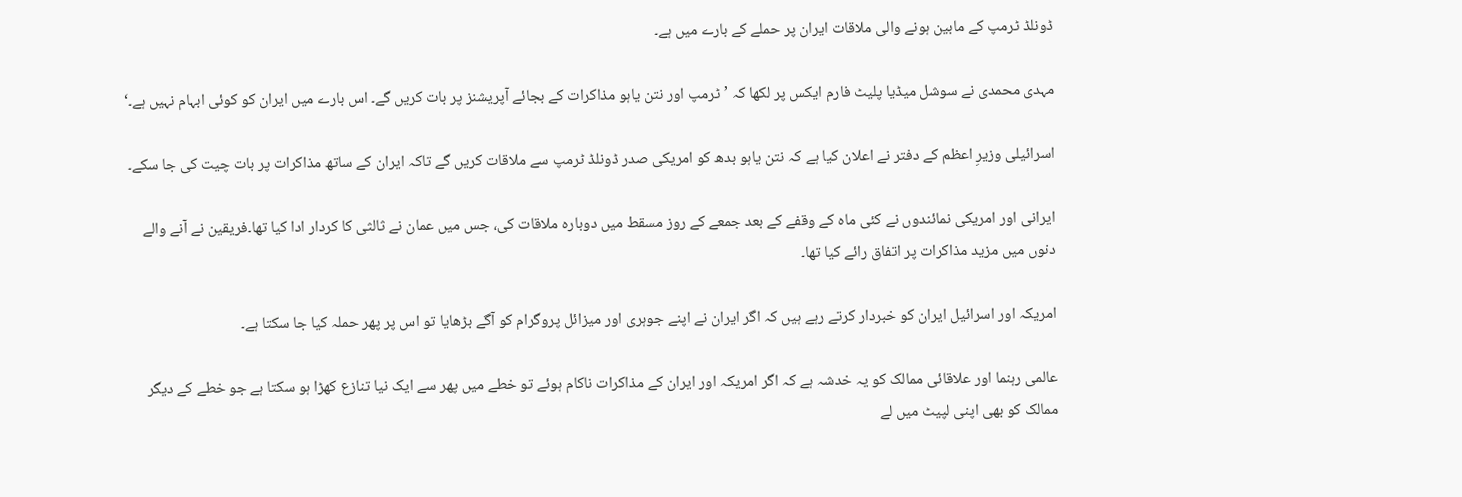ڈونلڈ ٹرمپ کے مابین ہونے والی ملاقات ایران پر حملے کے بارے میں ہے۔

مہدی محمدی نے سوشل میڈیا پلیٹ فارم ایکس پر لکھا کہ ’ٹرمپ اور نتن یاہو مذاکرات کے بجائے آپریشنز پر بات کریں گے۔ اس بارے میں ایران کو کوئی ابہام نہیں ہے۔‘

اسرائیلی وزیرِ اعظم کے دفتر نے اعلان کیا ہے کہ نتن یاہو بدھ کو امریکی صدر ڈونلڈ ٹرمپ سے ملاقات کریں گے تاکہ ایران کے ساتھ مذاکرات پر بات چیت کی جا سکے۔

ایرانی اور امریکی نمائندوں نے کئی ماہ کے وقفے کے بعد جمعے کے روز مسقط میں دوبارہ ملاقات کی، جس میں عمان نے ثالثی کا کردار ادا کیا تھا۔فریقین نے آنے والے دنوں میں مزید مذاکرات پر اتفاق رائے کیا تھا۔

امریکہ اور اسرائیل ایران کو خبردار کرتے رہے ہیں کہ اگر ایران نے اپنے جوہری اور میزائل پروگرام کو آگے بڑھایا تو اس پر پھر حملہ کیا جا سکتا ہے۔

عالمی رہنما اور علاقائی ممالک کو یہ خدشہ ہے کہ اگر امریکہ اور ایران کے مذاکرات ناکام ہوئے تو خطے میں پھر سے ایک نیا تنازع کھڑا ہو سکتا ہے جو خطے کے دیگر ممالک کو بھی اپنی لپیٹ میں لے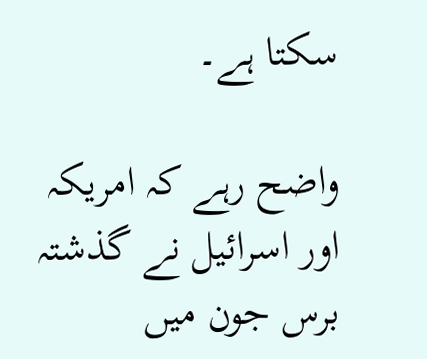سکتا ہے۔

واضح رہے کہ امریکہ اور اسرائیل نے گذشتہ برس جون میں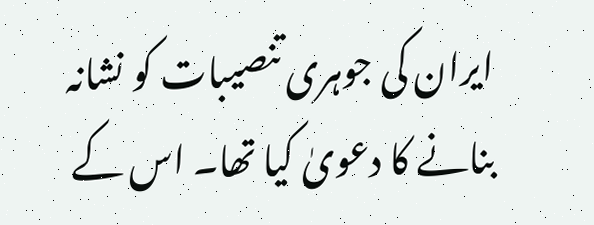ایران کی جوہری تنصیبات کو نشانہ بنانے کا دعویٰ کیا تھا۔ اس کے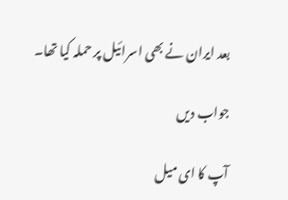بعد ایران نے بھی اسرائیل پر حملہ کیا تھا۔

جواب دیں

آپ کا ای میل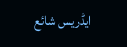ایڈریس شائع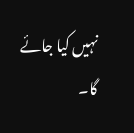نہیں کیا جائے گا۔